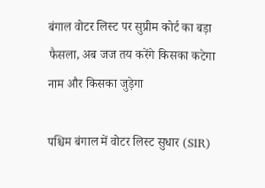बंगाल वोटर लिस्ट पर सुप्रीम कोर्ट का बड़ा फैसला, अब जज तय करेंगे किसका कटेगा नाम और किसका जुड़ेगा

पश्चिम बंगाल में वोटर लिस्ट सुधार (SIR)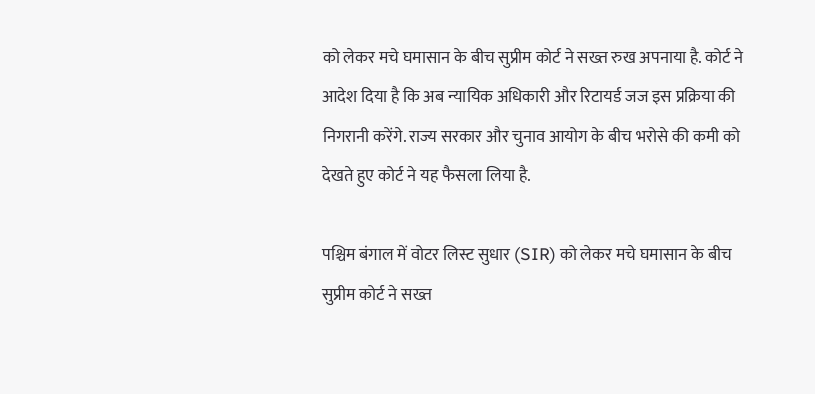को लेकर मचे घमासान के बीच सुप्रीम कोर्ट ने सख्त रुख अपनाया है. कोर्ट ने आदेश दिया है कि अब न्यायिक अधिकारी और रिटायर्ड जज इस प्रक्रिया की निगरानी करेंगे. राज्य सरकार और चुनाव आयोग के बीच भरोसे की कमी को देखते हुए कोर्ट ने यह फैसला लिया है.

पश्चिम बंगाल में वोटर लिस्ट सुधार (SIR) को लेकर मचे घमासान के बीच सुप्रीम कोर्ट ने सख्त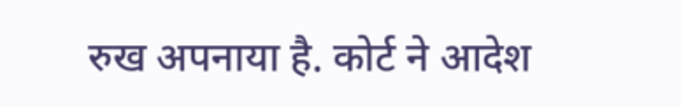रुख अपनाया है. कोर्ट ने आदेश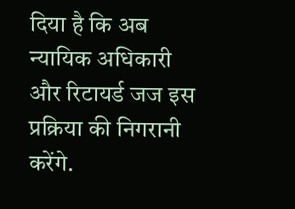दिया है कि अब न्यायिक अधिकारी और रिटायर्ड जज इस प्रक्रिया की निगरानी करेंगे.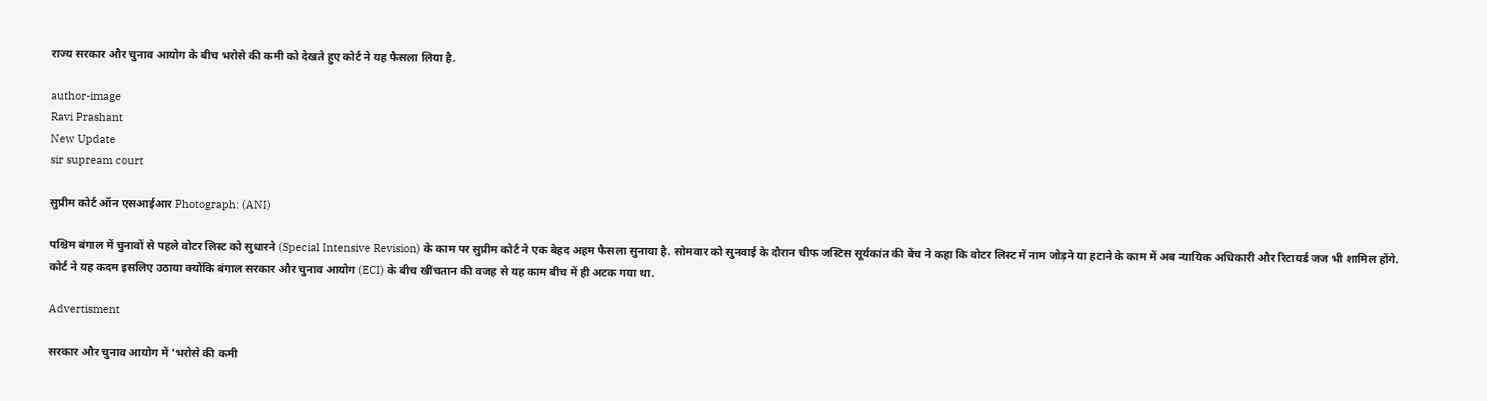राज्य सरकार और चुनाव आयोग के बीच भरोसे की कमी को देखते हुए कोर्ट ने यह फैसला लिया है.

author-image
Ravi Prashant
New Update
sir supream court

सुप्रीम कोर्ट ऑन एसआईआर Photograph: (ANI)

पश्चिम बंगाल में चुनावों से पहले वोटर लिस्ट को सुधारने (Special Intensive Revision) के काम पर सुप्रीम कोर्ट ने एक बेहद अहम फैसला सुनाया है. सोमवार को सुनवाई के दौरान चीफ जस्टिस सूर्यकांत की बेंच ने कहा कि वोटर लिस्ट में नाम जोड़ने या हटाने के काम में अब न्यायिक अधिकारी और रिटायर्ड जज भी शामिल होंगे. कोर्ट ने यह कदम इसलिए उठाया क्योंकि बंगाल सरकार और चुनाव आयोग (ECI) के बीच खींचतान की वजह से यह काम बीच में ही अटक गया था.

Advertisment

सरकार और चुनाव आयोग में 'भरोसे की कमी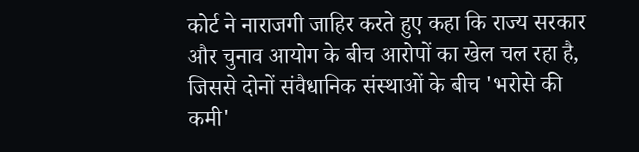कोर्ट ने नाराजगी जाहिर करते हुए कहा कि राज्य सरकार और चुनाव आयोग के बीच आरोपों का खेल चल रहा है, जिससे दोनों संवैधानिक संस्थाओं के बीच 'भरोसे की कमी'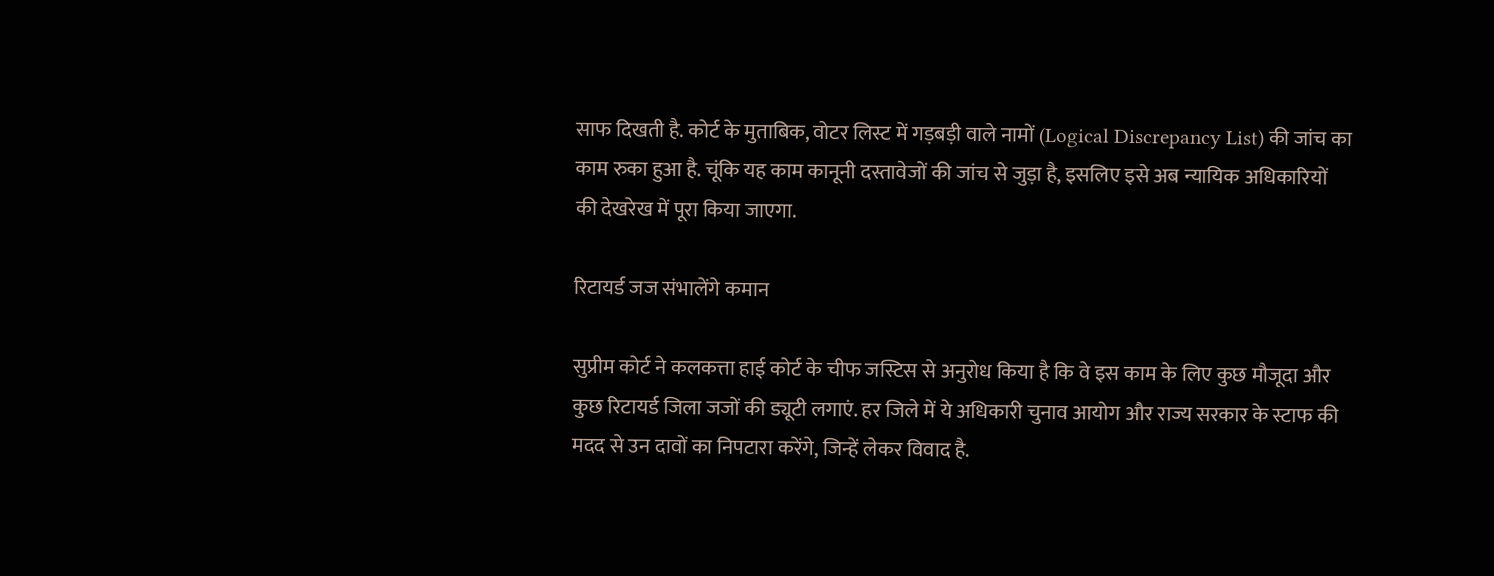साफ दिखती है. कोर्ट के मुताबिक, वोटर लिस्ट में गड़बड़ी वाले नामों (Logical Discrepancy List) की जांच का काम रुका हुआ है. चूंकि यह काम कानूनी दस्तावेजों की जांच से जुड़ा है, इसलिए इसे अब न्यायिक अधिकारियों की देखरेख में पूरा किया जाएगा.

रिटायर्ड जज संभालेंगे कमान

सुप्रीम कोर्ट ने कलकत्ता हाई कोर्ट के चीफ जस्टिस से अनुरोध किया है कि वे इस काम के लिए कुछ मौजूदा और कुछ रिटायर्ड जिला जजों की ड्यूटी लगाएं. हर जिले में ये अधिकारी चुनाव आयोग और राज्य सरकार के स्टाफ की मदद से उन दावों का निपटारा करेंगे, जिन्हें लेकर विवाद है.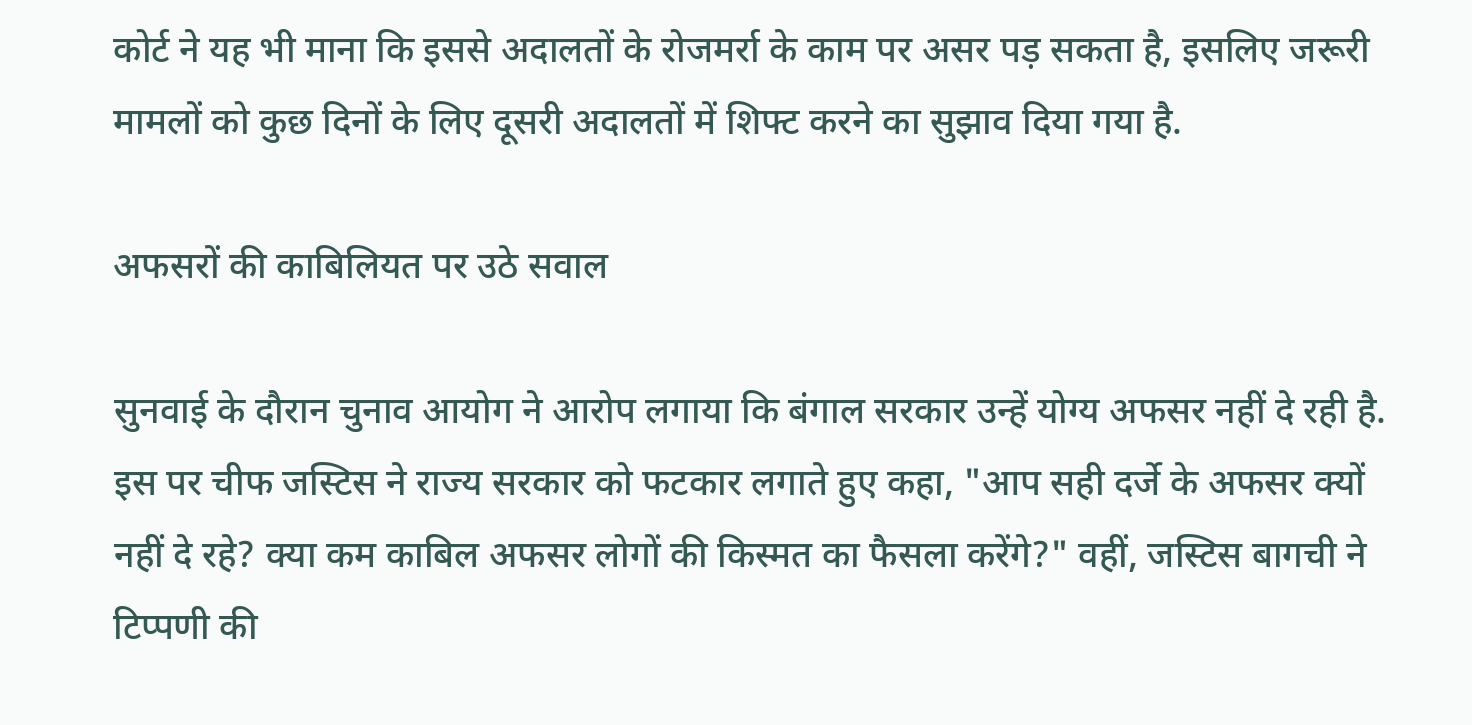कोर्ट ने यह भी माना कि इससे अदालतों के रोजमर्रा के काम पर असर पड़ सकता है, इसलिए जरूरी मामलों को कुछ दिनों के लिए दूसरी अदालतों में शिफ्ट करने का सुझाव दिया गया है.

अफसरों की काबिलियत पर उठे सवाल

सुनवाई के दौरान चुनाव आयोग ने आरोप लगाया कि बंगाल सरकार उन्हें योग्य अफसर नहीं दे रही है. इस पर चीफ जस्टिस ने राज्य सरकार को फटकार लगाते हुए कहा, "आप सही दर्जे के अफसर क्यों नहीं दे रहे? क्या कम काबिल अफसर लोगों की किस्मत का फैसला करेंगे?" वहीं, जस्टिस बागची ने टिप्पणी की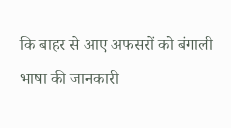कि बाहर से आए अफसरों को बंगाली भाषा की जानकारी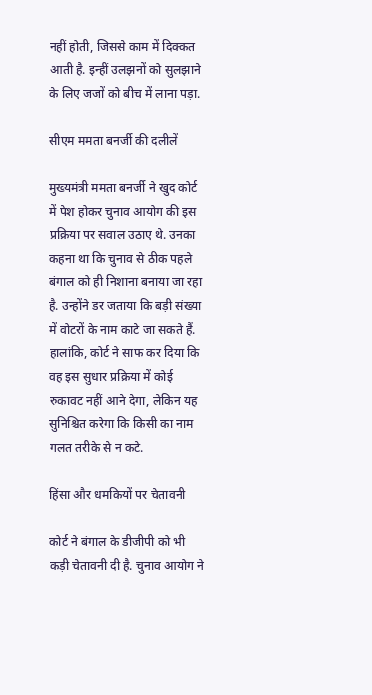नहीं होती, जिससे काम में दिक्कत आती है. इन्हीं उलझनों को सुलझाने के लिए जजों को बीच में लाना पड़ा.

सीएम ममता बनर्जी की दलीलें

मुख्यमंत्री ममता बनर्जी ने खुद कोर्ट में पेश होकर चुनाव आयोग की इस प्रक्रिया पर सवाल उठाए थे. उनका कहना था कि चुनाव से ठीक पहले बंगाल को ही निशाना बनाया जा रहा है. उन्होंने डर जताया कि बड़ी संख्या में वोटरों के नाम काटे जा सकते हैं. हालांकि, कोर्ट ने साफ कर दिया कि वह इस सुधार प्रक्रिया में कोई रुकावट नहीं आने देगा, लेकिन यह सुनिश्चित करेगा कि किसी का नाम गलत तरीके से न कटे.

हिंसा और धमकियों पर चेतावनी

कोर्ट ने बंगाल के डीजीपी को भी कड़ी चेतावनी दी है. चुनाव आयोग ने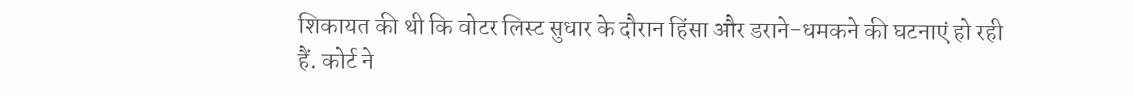शिकायत की थी कि वोटर लिस्ट सुधार के दौरान हिंसा और डराने-धमकने की घटनाएं हो रही हैं. कोर्ट ने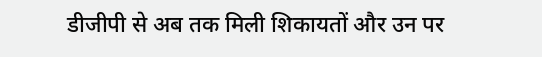डीजीपी से अब तक मिली शिकायतों और उन पर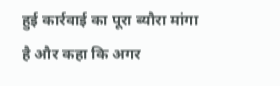हुई कार्रवाई का पूरा ब्यौरा मांगा है और कहा कि अगर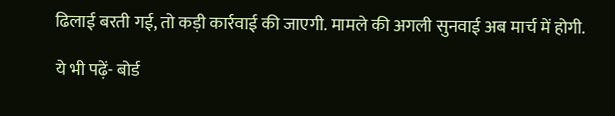ढिलाई बरती गई, तो कड़ी कार्रवाई की जाएगी. मामले की अगली सुनवाई अब मार्च में होगी.

ये भी पढ़ें- बोर्ड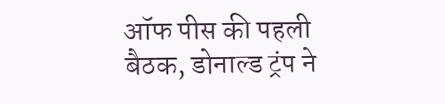ऑफ पीस की पहली बैठक, डोनाल्ड ट्रंप ने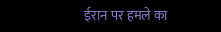ईरान पर हमले का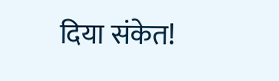दिया संकेत!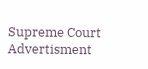Supreme Court
Advertisment